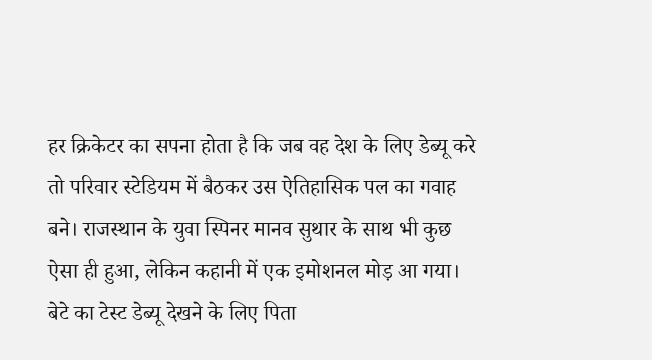हर क्रिकेटर का सपना होता है कि जब वह देश के लिए डेब्यू करे तो परिवार स्टेडियम में बैठकर उस ऐतिहासिक पल का गवाह बने। राजस्थान के युवा स्पिनर मानव सुथार के साथ भी कुछ ऐसा ही हुआ, लेकिन कहानी में एक इमोशनल मोड़ आ गया। बेटे का टेस्ट डेब्यू देखने के लिए पिता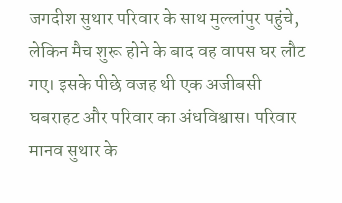जगदीश सुथार परिवार के साथ मुल्लांपुर पहुंचे, लेकिन मैच शुरू होने के बाद वह वापस घर लौट गए। इसके पीछे वजह थी एक अजीबसी घबराहट और परिवार का अंधविश्वास। परिवार मानव सुथार के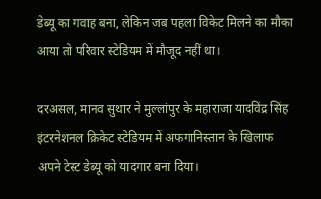डेब्यू का गवाह बना, लेकिन जब पहला विकेट मिलने का मौका आया तो परिवार स्टेडियम में मौजूद नहीं था।

दरअसल, मानव सुथार ने मुल्लांपुर के महाराजा यादविंद्र सिंह इंटरनेशनल क्रिकेट स्टेडियम में अफगानिस्तान के खिलाफ अपने टेस्ट डेब्यू को यादगार बना दिया।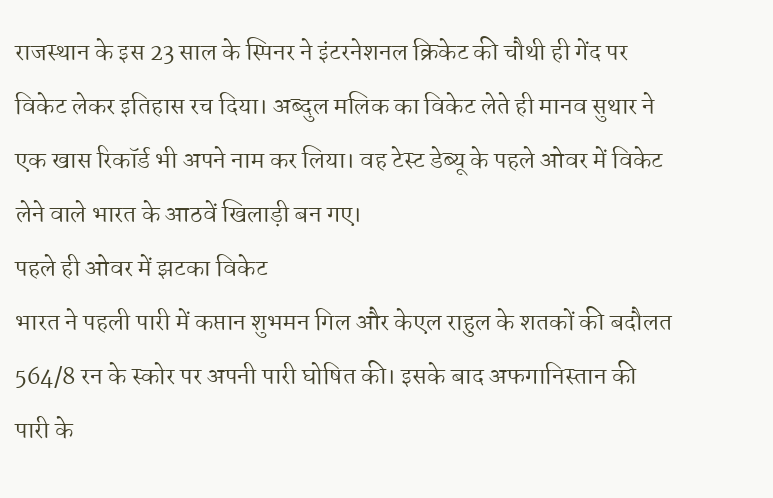राजस्थान के इस 23 साल के स्पिनर ने इंटरनेशनल क्रिकेट की चौथी ही गेंद पर विकेट लेकर इतिहास रच दिया। अब्दुल मलिक का विकेट लेते ही मानव सुथार ने एक खास रिकॉर्ड भी अपने नाम कर लिया। वह टेस्ट डेब्यू के पहले ओवर में विकेट लेने वाले भारत के आठवें खिलाड़ी बन गए।
पहले ही ओवर में झटका विकेट
भारत ने पहली पारी में कप्तान शुभमन गिल और केएल राहुल के शतकों की बदौलत 564/8 रन के स्कोर पर अपनी पारी घोषित की। इसके बाद अफगानिस्तान की पारी के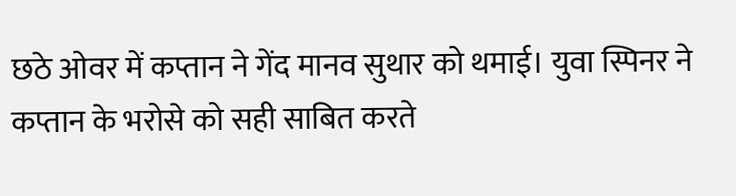छठे ओवर में कप्तान ने गेंद मानव सुथार को थमाई। युवा स्पिनर ने कप्तान के भरोसे को सही साबित करते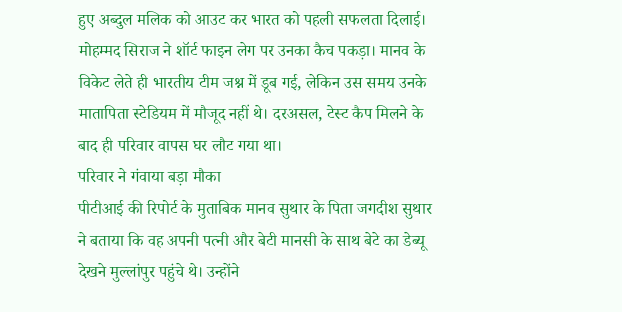हुए अब्दुल मलिक को आउट कर भारत को पहली सफलता दिलाई। मोहम्मद सिराज ने शॉर्ट फाइन लेग पर उनका कैच पकड़ा। मानव के विकेट लेते ही भारतीय टीम जश्न में डूब गई, लेकिन उस समय उनके मातापिता स्टेडियम में मौजूद नहीं थे। दरअसल, टेस्ट कैप मिलने के बाद ही परिवार वापस घर लौट गया था।
परिवार ने गंवाया बड़ा मौका
पीटीआई की रिपोर्ट के मुताबिक मानव सुथार के पिता जगदीश सुथार ने बताया कि वह अपनी पत्नी और बेटी मानसी के साथ बेटे का डेब्यू देखने मुल्लांपुर पहुंचे थे। उन्होंने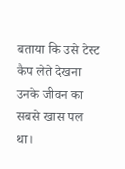बताया कि उसे टेस्ट कैप लेते देखना उनके जीवन का सबसे खास पल था।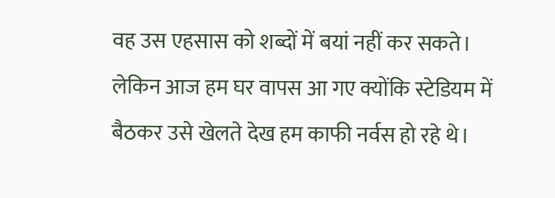वह उस एहसास को शब्दों में बयां नहीं कर सकते। लेकिन आज हम घर वापस आ गए क्योंकि स्टेडियम में बैठकर उसे खेलते देख हम काफी नर्वस हो रहे थे।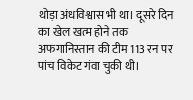थोड़ा अंधविश्वास भी था। दूसरे दिन का खेल खत्म होने तक अफगानिस्तान की टीम 113 रन पर पांच विकेट गंवा चुकी थी।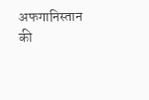अफगानिस्तान की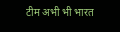टीम अभी भी भारत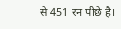से 451 रन पीछे है।